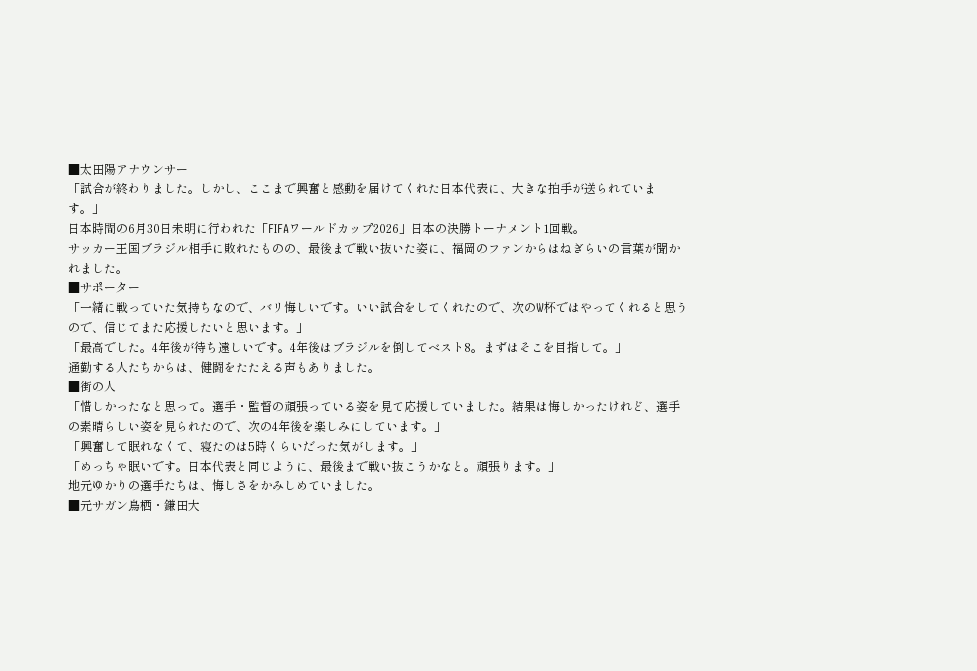■太田陽アナウンサー
「試合が終わりました。しかし、ここまで興奮と感動を届けてくれた日本代表に、大きな拍手が送られています。」
日本時間の6月30日未明に行われた「FIFAワールドカップ2026」日本の決勝トーナメント1回戦。
サッカー王国ブラジル相手に敗れたものの、最後まで戦い抜いた姿に、福岡のファンからはねぎらいの言葉が聞かれました。
■サポーター
「一緒に戦っていた気持ちなので、バリ悔しいです。いい試合をしてくれたので、次のW杯ではやってくれると思うので、信じてまた応援したいと思います。」
「最高でした。4年後が待ち遠しいです。4年後はブラジルを倒してベスト8。まずはそこを目指して。」
通勤する人たちからは、健闘をたたえる声もありました。
■街の人
「惜しかったなと思って。選手・監督の頑張っている姿を見て応援していました。結果は悔しかったけれど、選手の素晴らしい姿を見られたので、次の4年後を楽しみにしています。」
「興奮して眠れなくて、寝たのは5時くらいだった気がします。」
「めっちゃ眠いです。日本代表と同じように、最後まで戦い抜こうかなと。頑張ります。」
地元ゆかりの選手たちは、悔しさをかみしめていました。
■元サガン鳥栖・鎌田大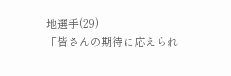地選手(29)
「皆さんの期待に応えられ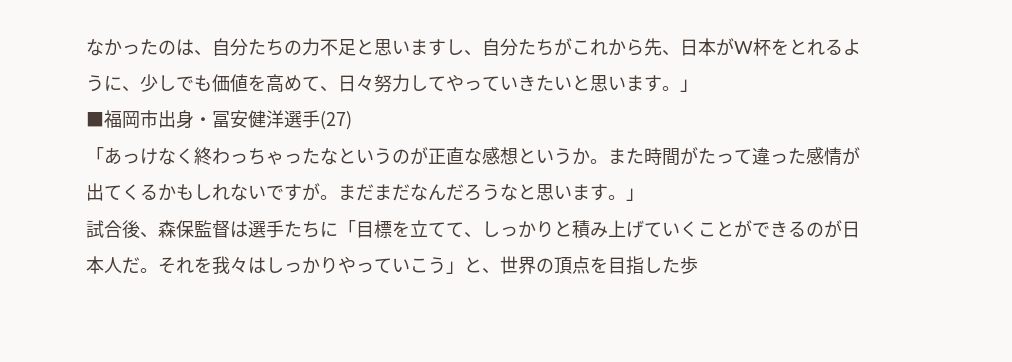なかったのは、自分たちの力不足と思いますし、自分たちがこれから先、日本がW杯をとれるように、少しでも価値を高めて、日々努力してやっていきたいと思います。」
■福岡市出身・冨安健洋選手(27)
「あっけなく終わっちゃったなというのが正直な感想というか。また時間がたって違った感情が出てくるかもしれないですが。まだまだなんだろうなと思います。」
試合後、森保監督は選手たちに「目標を立てて、しっかりと積み上げていくことができるのが日本人だ。それを我々はしっかりやっていこう」と、世界の頂点を目指した歩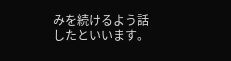みを続けるよう話したといいます。